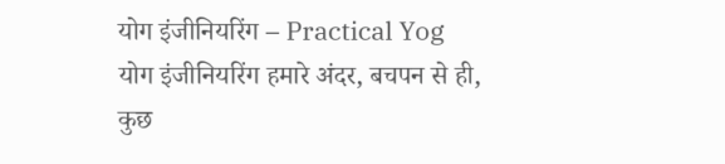योग इंजीनियरिंग – Practical Yog
योग इंजीनियरिंग हमारे अंदर, बचपन से ही, कुछ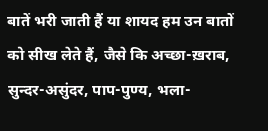बातें भरी जाती हैं या शायद हम उन बातों को सीख लेते हैं, जैसे कि अच्छा-ख़राब, सुन्दर-असुंदर, पाप-पुण्य, भला-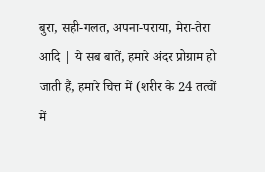बुरा, सही-गलत, अपना-पराया, मेरा-तेरा आदि | ये सब बातें, हमारे अंदर प्रोग्राम हो जाती हैं, हमारे चित्त में (शरीर के 24 तत्वों में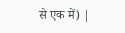से एक में) |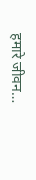हमारे जीवन…